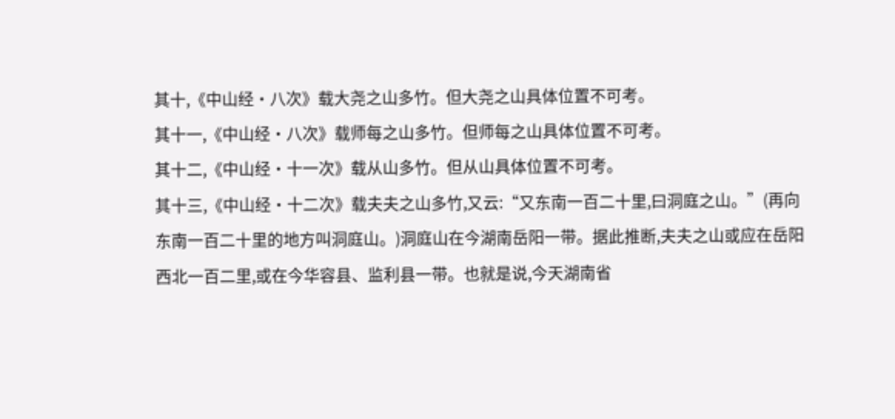其十,《中山经·八次》载大尧之山多竹。但大尧之山具体位置不可考。
其十一,《中山经·八次》载师每之山多竹。但师每之山具体位置不可考。
其十二,《中山经·十一次》载从山多竹。但从山具体位置不可考。
其十三,《中山经·十二次》载夫夫之山多竹,又云:“又东南一百二十里,曰洞庭之山。”(再向东南一百二十里的地方叫洞庭山。)洞庭山在今湖南岳阳一带。据此推断,夫夫之山或应在岳阳西北一百二里,或在今华容县、监利县一带。也就是说,今天湖南省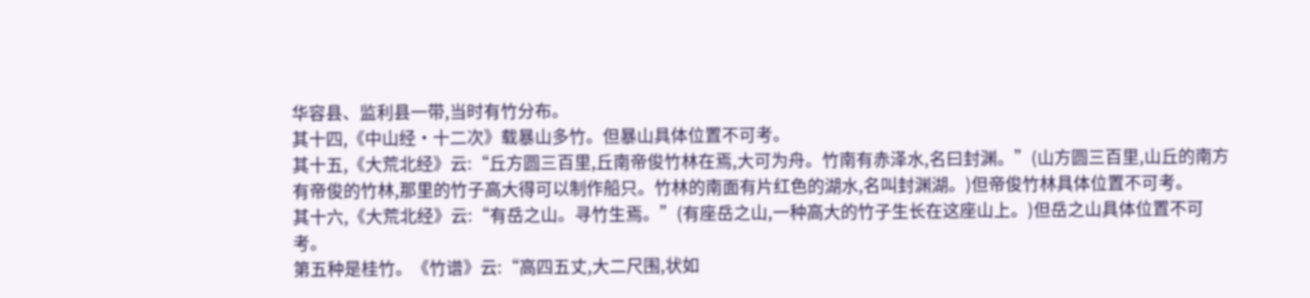华容县、监利县一带,当时有竹分布。
其十四,《中山经·十二次》载暴山多竹。但暴山具体位置不可考。
其十五,《大荒北经》云:“丘方圆三百里,丘南帝俊竹林在焉,大可为舟。竹南有赤泽水,名曰封渊。”(山方圆三百里,山丘的南方有帝俊的竹林,那里的竹子高大得可以制作船只。竹林的南面有片红色的湖水,名叫封渊湖。)但帝俊竹林具体位置不可考。
其十六,《大荒北经》云:“有岳之山。寻竹生焉。”(有座岳之山,一种高大的竹子生长在这座山上。)但岳之山具体位置不可考。
第五种是桂竹。《竹谱》云:“高四五丈,大二尺围,状如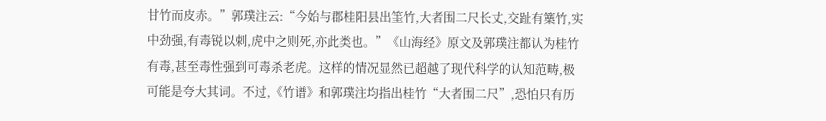甘竹而皮赤。”郭璞注云:“今始与郡桂阳县出筀竹,大者围二尺长丈,交趾有篥竹,实中劲强,有毒锐以刺,虎中之则死,亦此类也。”《山海经》原文及郭璞注都认为桂竹有毒,甚至毒性强到可毒杀老虎。这样的情况显然已超越了现代科学的认知范畴,极可能是夸大其词。不过,《竹谱》和郭璞注均指出桂竹“大者围二尺”,恐怕只有历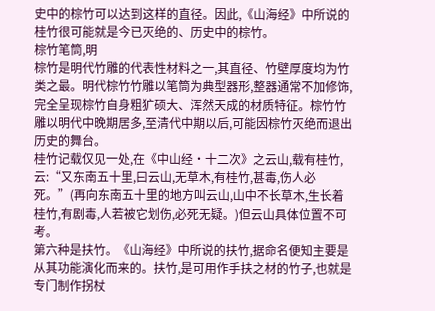史中的棕竹可以达到这样的直径。因此,《山海经》中所说的桂竹很可能就是今已灭绝的、历史中的棕竹。
棕竹笔筒,明
棕竹是明代竹雕的代表性材料之一,其直径、竹壁厚度均为竹类之最。明代棕竹竹雕以笔筒为典型器形,整器通常不加修饰,完全呈现棕竹自身粗犷硕大、浑然天成的材质特征。棕竹竹雕以明代中晚期居多,至清代中期以后,可能因棕竹灭绝而退出历史的舞台。
桂竹记载仅见一处,在《中山经·十二次》之云山,载有桂竹,云:“又东南五十里,曰云山,无草木,有桂竹,甚毒,伤人必死。”(再向东南五十里的地方叫云山,山中不长草木,生长着桂竹,有剧毒,人若被它划伤,必死无疑。)但云山具体位置不可考。
第六种是扶竹。《山海经》中所说的扶竹,据命名便知主要是从其功能演化而来的。扶竹,是可用作手扶之材的竹子,也就是专门制作拐杖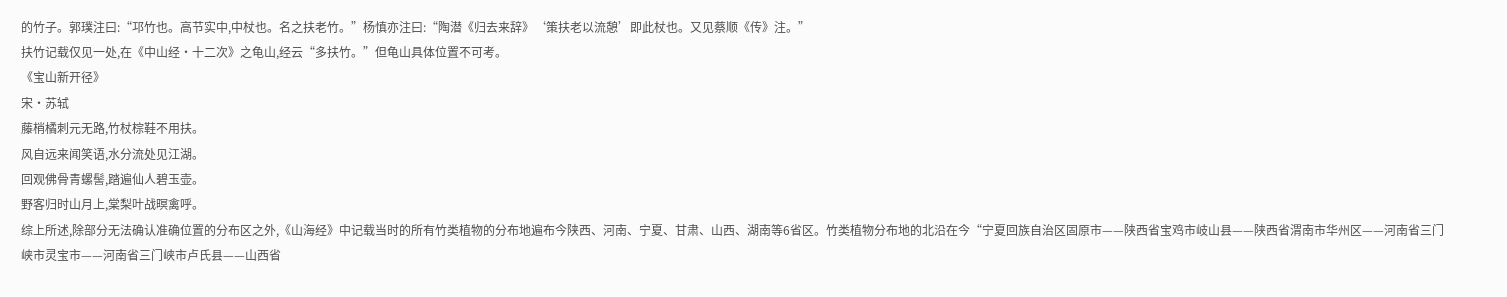的竹子。郭璞注曰:“邛竹也。高节实中,中杖也。名之扶老竹。”杨慎亦注曰:“陶潜《归去来辞》‘策扶老以流憩’即此杖也。又见蔡顺《传》注。”
扶竹记载仅见一处,在《中山经·十二次》之龟山,经云“多扶竹。”但龟山具体位置不可考。
《宝山新开径》
宋·苏轼
藤梢橘刺元无路,竹杖棕鞋不用扶。
风自远来闻笑语,水分流处见江湖。
回观佛骨青螺髻,踏遍仙人碧玉壶。
野客归时山月上,棠梨叶战暝禽呼。
综上所述,除部分无法确认准确位置的分布区之外,《山海经》中记载当时的所有竹类植物的分布地遍布今陕西、河南、宁夏、甘肃、山西、湖南等6省区。竹类植物分布地的北沿在今“宁夏回族自治区固原市——陕西省宝鸡市岐山县——陕西省渭南市华州区——河南省三门峡市灵宝市——河南省三门峡市卢氏县——山西省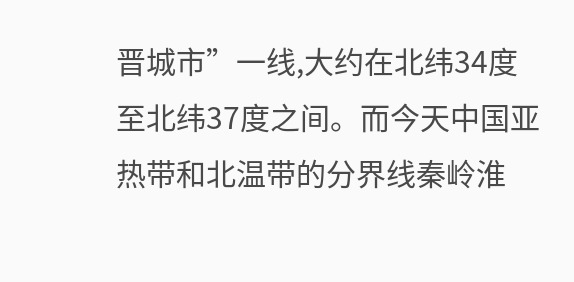晋城市”一线,大约在北纬34度至北纬37度之间。而今天中国亚热带和北温带的分界线秦岭淮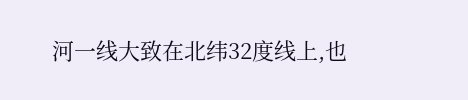河一线大致在北纬32度线上,也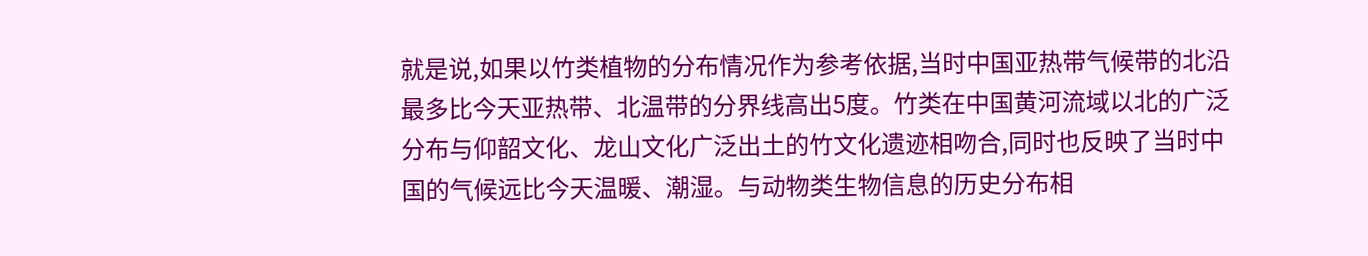就是说,如果以竹类植物的分布情况作为参考依据,当时中国亚热带气候带的北沿最多比今天亚热带、北温带的分界线高出5度。竹类在中国黄河流域以北的广泛分布与仰韶文化、龙山文化广泛出土的竹文化遗迹相吻合,同时也反映了当时中国的气候远比今天温暖、潮湿。与动物类生物信息的历史分布相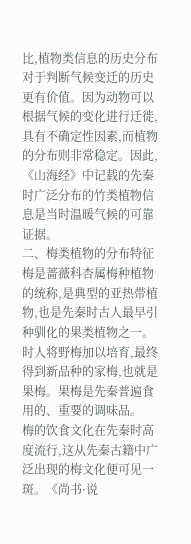比,植物类信息的历史分布对于判断气候变迁的历史更有价值。因为动物可以根据气候的变化进行迁徙,具有不确定性因素,而植物的分布则非常稳定。因此,《山海经》中记载的先秦时广泛分布的竹类植物信息是当时温暖气候的可靠证据。
二、梅类植物的分布特征
梅是蔷薇科杏属梅种植物的统称,是典型的亚热带植物,也是先秦时古人最早引种驯化的果类植物之一。时人将野梅加以培育,最终得到新品种的家梅,也就是果梅。果梅是先秦普遍食用的、重要的调味品。
梅的饮食文化在先秦时高度流行,这从先秦古籍中广泛出现的梅文化便可见一斑。《尚书·说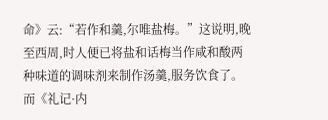命》云:“若作和羹,尔唯盐梅。”这说明,晚至西周,时人便已将盐和话梅当作咸和酸两种味道的调味剂来制作汤羹,服务饮食了。而《礼记·内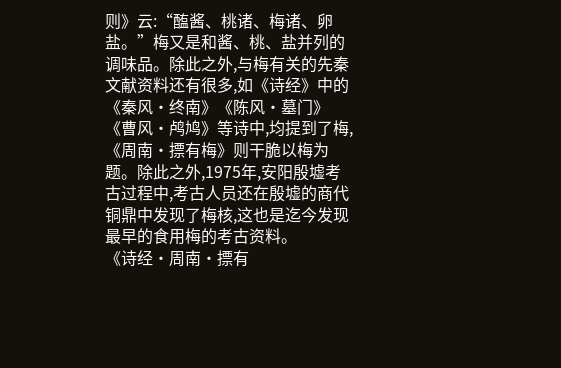则》云:“醢酱、桃诸、梅诸、卵盐。”梅又是和酱、桃、盐并列的调味品。除此之外,与梅有关的先秦文献资料还有很多,如《诗经》中的《秦风·终南》《陈风·墓门》《曹风·鸬鸠》等诗中,均提到了梅,《周南·摽有梅》则干脆以梅为题。除此之外,1975年,安阳殷墟考古过程中,考古人员还在殷墟的商代铜鼎中发现了梅核,这也是迄今发现最早的食用梅的考古资料。
《诗经·周南·摽有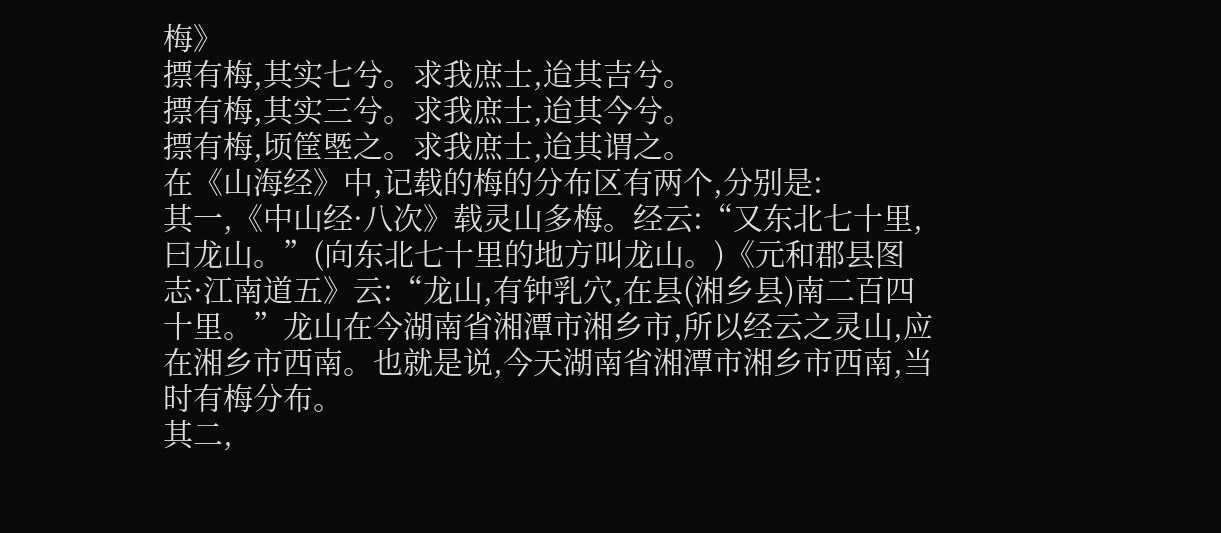梅》
摽有梅,其实七兮。求我庶士,迨其吉兮。
摽有梅,其实三兮。求我庶士,迨其今兮。
摽有梅,顷筐塈之。求我庶士,迨其谓之。
在《山海经》中,记载的梅的分布区有两个,分别是:
其一,《中山经·八次》载灵山多梅。经云:“又东北七十里,曰龙山。”(向东北七十里的地方叫龙山。)《元和郡县图志·江南道五》云:“龙山,有钟乳穴,在县(湘乡县)南二百四十里。”龙山在今湖南省湘潭市湘乡市,所以经云之灵山,应在湘乡市西南。也就是说,今天湖南省湘潭市湘乡市西南,当时有梅分布。
其二,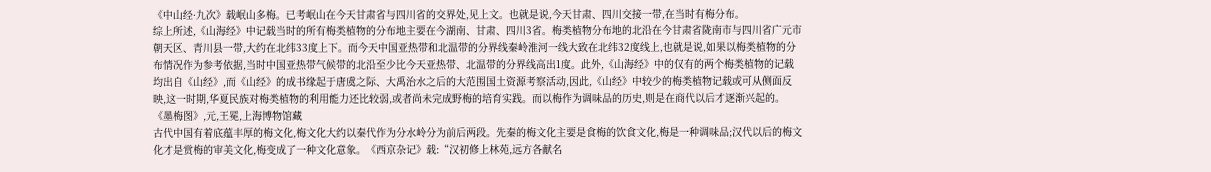《中山经·九次》载岷山多梅。已考岷山在今天甘肃省与四川省的交界处,见上文。也就是说,今天甘肃、四川交接一带,在当时有梅分布。
综上所述,《山海经》中记载当时的所有梅类植物的分布地主要在今湖南、甘肃、四川3省。梅类植物分布地的北沿在今甘肃省陇南市与四川省广元市朝天区、青川县一带,大约在北纬33度上下。而今天中国亚热带和北温带的分界线秦岭淮河一线大致在北纬32度线上,也就是说,如果以梅类植物的分布情况作为参考依据,当时中国亚热带气候带的北沿至少比今天亚热带、北温带的分界线高出1度。此外,《山海经》中的仅有的两个梅类植物的记载均出自《山经》,而《山经》的成书缘起于唐虞之际、大禹治水之后的大范围国土资源考察活动,因此,《山经》中较少的梅类植物记载或可从侧面反映,这一时期,华夏民族对梅类植物的利用能力还比较弱,或者尚未完成野梅的培育实践。而以梅作为调味品的历史,则是在商代以后才逐渐兴起的。
《墨梅图》,元,王冕,上海博物馆藏
古代中国有着底蕴丰厚的梅文化,梅文化大约以秦代作为分水岭分为前后两段。先秦的梅文化主要是食梅的饮食文化,梅是一种调味品;汉代以后的梅文化才是赏梅的审美文化,梅变成了一种文化意象。《西京杂记》载:“汉初修上林苑,远方各献名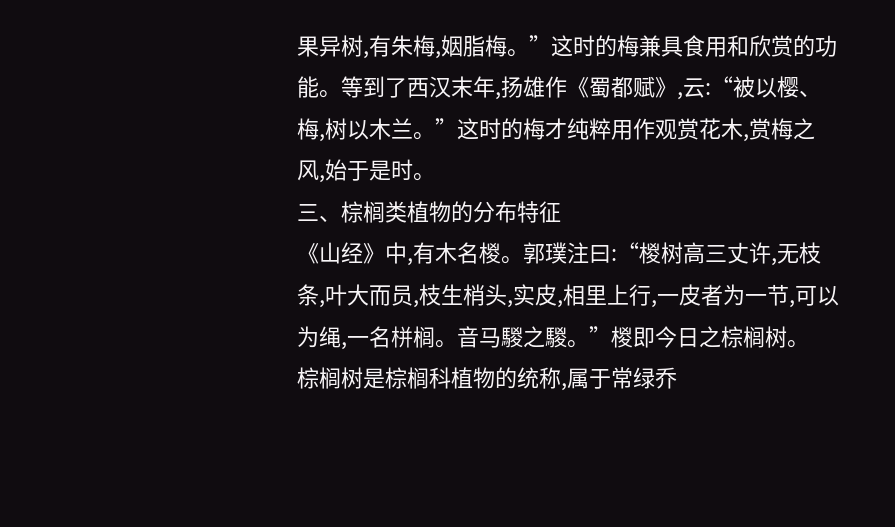果异树,有朱梅,姻脂梅。”这时的梅兼具食用和欣赏的功能。等到了西汉末年,扬雄作《蜀都赋》,云:“被以樱、梅,树以木兰。”这时的梅才纯粹用作观赏花木,赏梅之风,始于是时。
三、棕榈类植物的分布特征
《山经》中,有木名椶。郭璞注曰:“椶树高三丈许,无枝条,叶大而员,枝生梢头,实皮,相里上行,一皮者为一节,可以为绳,一名栟榈。音马騣之騣。”椶即今日之棕榈树。
棕榈树是棕榈科植物的统称,属于常绿乔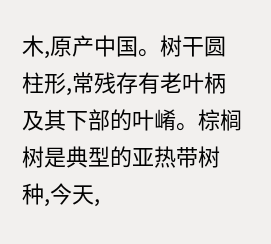木,原产中国。树干圆柱形,常残存有老叶柄及其下部的叶崤。棕榈树是典型的亚热带树种,今天,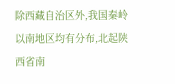除西藏自治区外,我国秦岭以南地区均有分布,北起陕西省南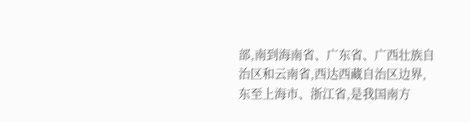部,南到海南省、广东省、广西壮族自治区和云南省,西达西藏自治区边界,东至上海市、浙江省,是我国南方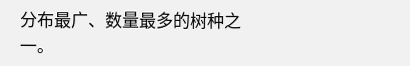分布最广、数量最多的树种之一。